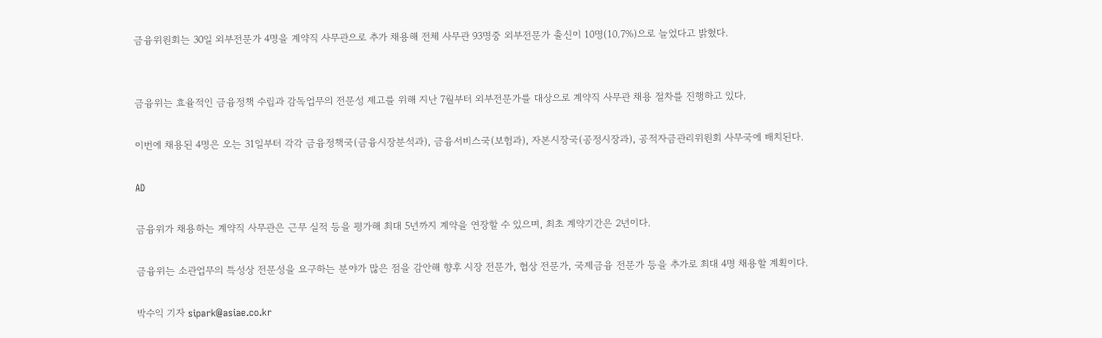금융위원회는 30일 외부전문가 4명을 계약직 사무관으로 추가 채용해 전체 사무관 93명중 외부전문가 출신이 10명(10.7%)으로 늘었다고 밝혔다.


금융위는 효율적인 금융정책 수립과 감독업무의 전문성 제고를 위해 지난 7월부터 외부전문가를 대상으로 계약직 사무관 채용 절차를 진행하고 있다.

이번에 채용된 4명은 오는 31일부터 각각 금융정책국(금융시장분석과), 금융서비스국(보험과), 자본시장국(공정시장과), 공적자금관리위원회 사무국에 배치된다.

AD

금융위가 채용하는 계약직 사무관은 근무 실적 등을 평가해 최대 5년까지 계약을 연장할 수 있으며, 최초 계약기간은 2년이다.

금융위는 소관업무의 특성상 전문성을 요구하는 분야가 많은 점을 감안해 향후 시장 전문가, 협상 전문가, 국제금융 전문가 등을 추가로 최대 4명 채용할 계획이다.

박수익 기자 sipark@asiae.co.kr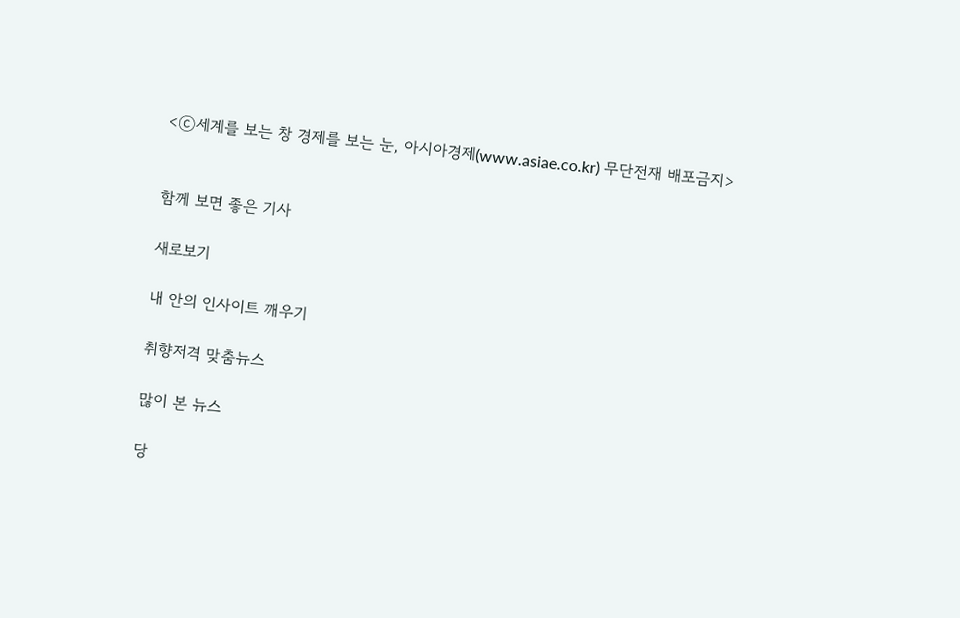<ⓒ세계를 보는 창 경제를 보는 눈, 아시아경제(www.asiae.co.kr) 무단전재 배포금지>


함께 보면 좋은 기사

새로보기

내 안의 인사이트 깨우기

취향저격 맞춤뉴스

많이 본 뉴스

당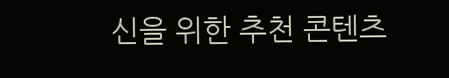신을 위한 추천 콘텐츠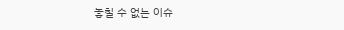놓칠 수 없는 이슈